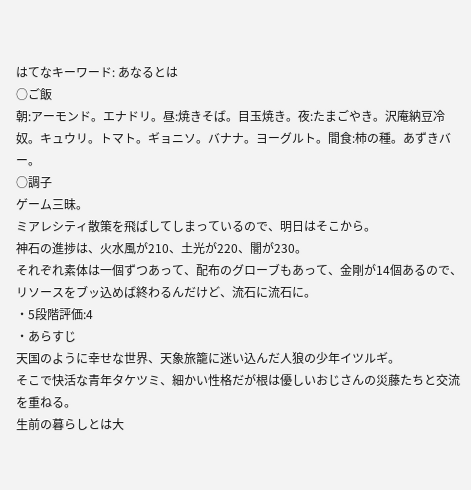はてなキーワード: あなるとは
○ご飯
朝:アーモンド。エナドリ。昼:焼きそば。目玉焼き。夜:たまごやき。沢庵納豆冷奴。キュウリ。トマト。ギョニソ。バナナ。ヨーグルト。間食:柿の種。あずきバー。
○調子
ゲーム三昧。
ミアレシティ散策を飛ばしてしまっているので、明日はそこから。
神石の進捗は、火水風が210、土光が220、闇が230。
それぞれ素体は一個ずつあって、配布のグローブもあって、金剛が14個あるので、リソースをブッ込めば終わるんだけど、流石に流石に。
・5段階評価:4
・あらすじ
天国のように幸せな世界、天象旅籠に迷い込んだ人狼の少年イツルギ。
そこで快活な青年タケツミ、細かい性格だが根は優しいおじさんの災藤たちと交流を重ねる。
生前の暮らしとは大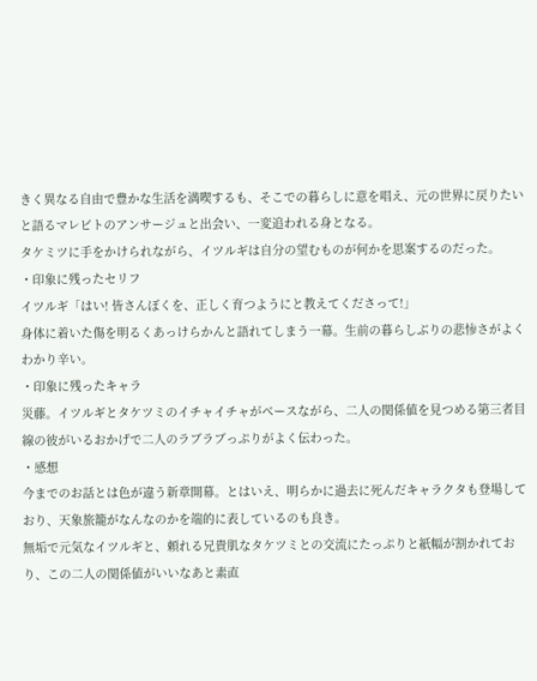きく異なる自由で豊かな生活を満喫するも、そこでの暮らしに意を唱え、元の世界に戻りたいと語るマレビトのアンサージュと出会い、一変追われる身となる。
タケミツに手をかけられながら、イツルギは自分の望むものが何かを思案するのだった。
・印象に残ったセリフ
イツルギ「はい! 皆さんぼくを、正しく育つようにと教えてくださって!」
身体に着いた傷を明るくあっけらかんと語れてしまう一幕。生前の暮らしぶりの悲惨さがよくわかり辛い。
・印象に残ったキャラ
災藤。イツルギとタケツミのイチャイチャがベースながら、二人の関係値を見つめる第三者目線の彼がいるおかげで二人のラブラブっぷりがよく伝わった。
・感想
今までのお話とは色が違う新章開幕。とはいえ、明らかに過去に死んだキャラクタも登場しており、天象旅籠がなんなのかを端的に表しているのも良き。
無垢で元気なイツルギと、頼れる兄貴肌なタケツミとの交流にたっぷりと紙幅が割かれており、この二人の関係値がいいなあと素直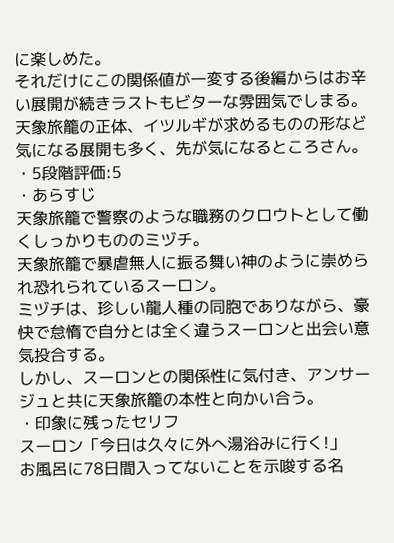に楽しめた。
それだけにこの関係値が一変する後編からはお辛い展開が続きラストもビターな雰囲気でしまる。
天象旅籠の正体、イツルギが求めるものの形など気になる展開も多く、先が気になるところさん。
・5段階評価:5
・あらすじ
天象旅籠で警察のような職務のクロウトとして働くしっかりもののミヅチ。
天象旅籠で暴虐無人に振る舞い神のように崇められ恐れられているスーロン。
ミヅチは、珍しい龍人種の同胞でありながら、豪快で怠惰で自分とは全く違うスーロンと出会い意気投合する。
しかし、スーロンとの関係性に気付き、アンサージュと共に天象旅籠の本性と向かい合う。
・印象に残ったセリフ
スーロン「今日は久々に外へ湯浴みに行く!」
お風呂に78日間入ってないことを示唆する名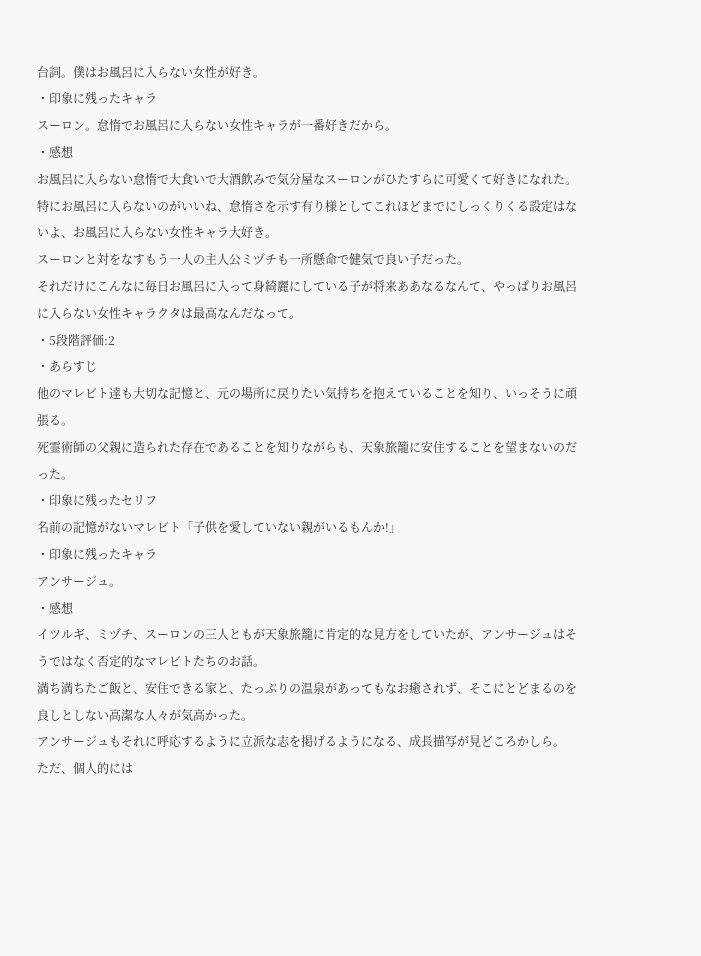台詞。僕はお風呂に入らない女性が好き。
・印象に残ったキャラ
スーロン。怠惰でお風呂に入らない女性キャラが一番好きだから。
・感想
お風呂に入らない怠惰で大食いで大酒飲みで気分屋なスーロンがひたすらに可愛くて好きになれた。
特にお風呂に入らないのがいいね、怠惰さを示す有り様としてこれほどまでにしっくりくる設定はないよ、お風呂に入らない女性キャラ大好き。
スーロンと対をなすもう一人の主人公ミヅチも一所懸命で健気で良い子だった。
それだけにこんなに毎日お風呂に入って身綺麗にしている子が将来ああなるなんて、やっぱりお風呂に入らない女性キャラクタは最高なんだなって。
・5段階評価:2
・あらすじ
他のマレビト達も大切な記憶と、元の場所に戻りたい気持ちを抱えていることを知り、いっそうに頑張る。
死霊術師の父親に造られた存在であることを知りながらも、天象旅籠に安住することを望まないのだった。
・印象に残ったセリフ
名前の記憶がないマレビト「子供を愛していない親がいるもんか!」
・印象に残ったキャラ
アンサージュ。
・感想
イツルギ、ミヅチ、スーロンの三人ともが天象旅籠に肯定的な見方をしていたが、アンサージュはそうではなく否定的なマレビトたちのお話。
満ち満ちたご飯と、安住できる家と、たっぷりの温泉があってもなお癒されず、そこにとどまるのを良しとしない高潔な人々が気高かった。
アンサージュもそれに呼応するように立派な志を掲げるようになる、成長描写が見どころかしら。
ただ、個人的には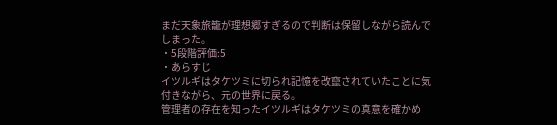まだ天象旅籠が理想郷すぎるので判断は保留しながら読んでしまった。
・5段階評価:5
・あらすじ
イツルギはタケツミに切られ記憶を改竄されていたことに気付きながら、元の世界に戻る。
管理者の存在を知ったイツルギはタケツミの真意を確かめ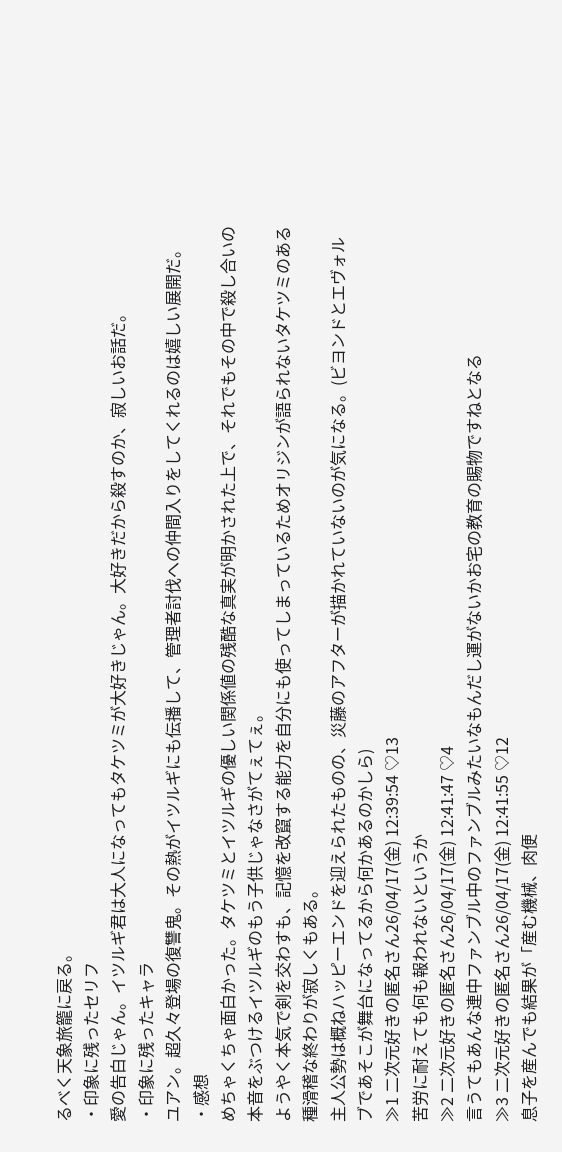るべく天象旅籠に戻る。
・印象に残ったセリフ
愛の告白じゃん。イツルギ君は大人になってもタケツミが大好きじゃん。大好きだから殺すのか、寂しいお話だ。
・印象に残ったキャラ
ユアン。超久々登場の復讐鬼。その熱がイツルギにも伝播して、管理者討伐への仲間入りをしてくれるのは嬉しい展開だ。
・感想
めちゃくちゃ面白かった。タケツミとイツルギの優しい関係値の残酷な真実が明かされた上で、それでもその中で殺し合いの本音をぶつけるイツルギのもう子供じゃなさがてぇてぇ。
ようやく本気で剣を交わすも、記憶を改竄する能力を自分にも使ってしまっているためオリジンが語られないタケツミのある種滑稽な終わりが寂しくもある。
主人公勢は概ねハッピーエンドを迎えられたものの、災藤のアフターが描かれていないのが気になる。(ビヨンドとエヴォルブであそこが舞台になってるから何かあるのかしら)
≫1 二次元好きの匿名さん26/04/17(金) 12:39:54 ♡13
苦労に耐えても何も報われないというか
≫2 二次元好きの匿名さん26/04/17(金) 12:41:47 ♡4
言うてもあんな連中ファンブル中のファンブルみたいなもんだし運がないかお宅の教育の賜物ですねとなる
≫3 二次元好きの匿名さん26/04/17(金) 12:41:55 ♡12
息子を産んでも結果が「産む機械、肉便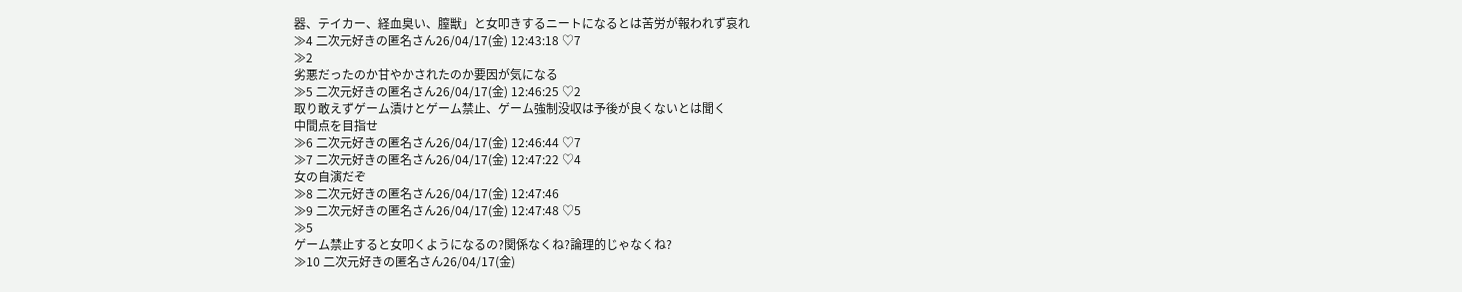器、テイカー、経血臭い、膣獣」と女叩きするニートになるとは苦労が報われず哀れ
≫4 二次元好きの匿名さん26/04/17(金) 12:43:18 ♡7
≫2
劣悪だったのか甘やかされたのか要因が気になる
≫5 二次元好きの匿名さん26/04/17(金) 12:46:25 ♡2
取り敢えずゲーム漬けとゲーム禁止、ゲーム強制没収は予後が良くないとは聞く
中間点を目指せ
≫6 二次元好きの匿名さん26/04/17(金) 12:46:44 ♡7
≫7 二次元好きの匿名さん26/04/17(金) 12:47:22 ♡4
女の自演だぞ
≫8 二次元好きの匿名さん26/04/17(金) 12:47:46
≫9 二次元好きの匿名さん26/04/17(金) 12:47:48 ♡5
≫5
ゲーム禁止すると女叩くようになるの?関係なくね?論理的じゃなくね?
≫10 二次元好きの匿名さん26/04/17(金)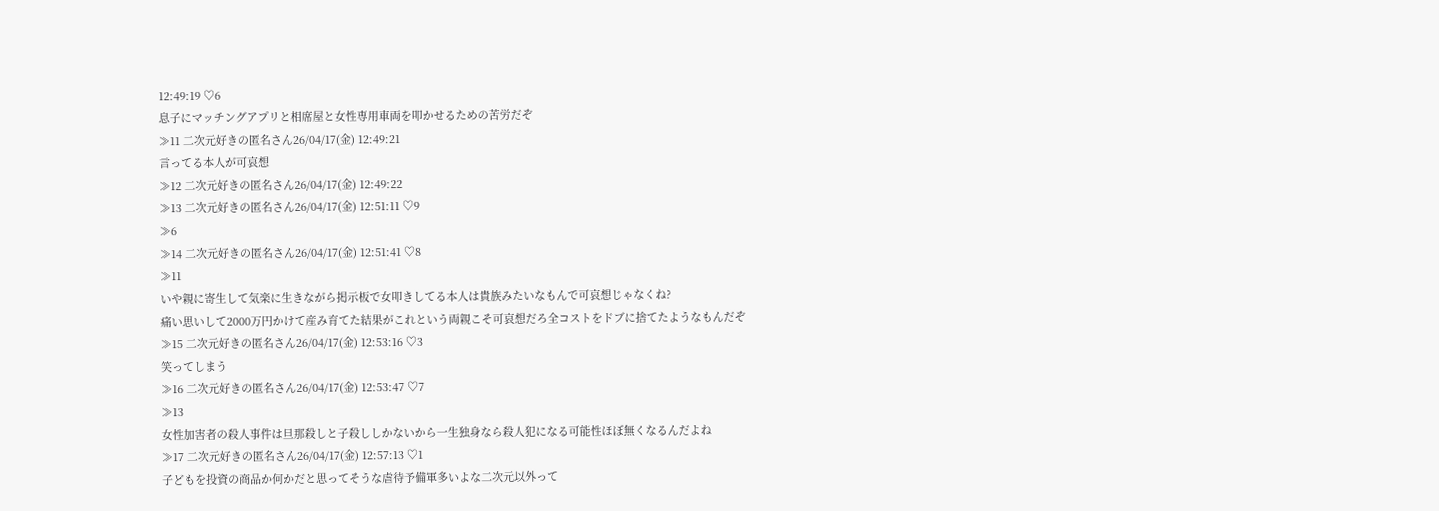12:49:19 ♡6
息子にマッチングアプリと相席屋と女性専用車両を叩かせるための苦労だぞ
≫11 二次元好きの匿名さん26/04/17(金) 12:49:21
言ってる本人が可哀想
≫12 二次元好きの匿名さん26/04/17(金) 12:49:22
≫13 二次元好きの匿名さん26/04/17(金) 12:51:11 ♡9
≫6
≫14 二次元好きの匿名さん26/04/17(金) 12:51:41 ♡8
≫11
いや親に寄生して気楽に生きながら掲示板で女叩きしてる本人は貴族みたいなもんで可哀想じゃなくね?
痛い思いして2000万円かけて産み育てた結果がこれという両親こそ可哀想だろ全コストをドブに捨てたようなもんだぞ
≫15 二次元好きの匿名さん26/04/17(金) 12:53:16 ♡3
笑ってしまう
≫16 二次元好きの匿名さん26/04/17(金) 12:53:47 ♡7
≫13
女性加害者の殺人事件は旦那殺しと子殺ししかないから一生独身なら殺人犯になる可能性ほぼ無くなるんだよね
≫17 二次元好きの匿名さん26/04/17(金) 12:57:13 ♡1
子どもを投資の商品か何かだと思ってそうな虐待予備軍多いよな二次元以外って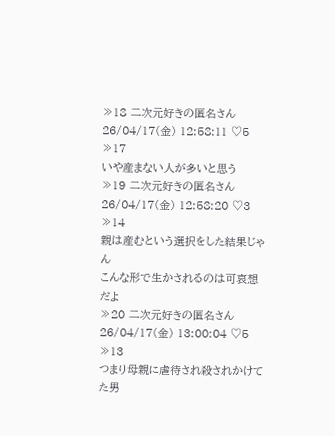≫18 二次元好きの匿名さん26/04/17(金) 12:58:11 ♡5
≫17
いや産まない人が多いと思う
≫19 二次元好きの匿名さん26/04/17(金) 12:58:20 ♡3
≫14
親は産むという選択をした結果じゃん
こんな形で生かされるのは可哀想だよ
≫20 二次元好きの匿名さん26/04/17(金) 13:00:04 ♡5
≫13
つまり母親に虐待され殺されかけてた男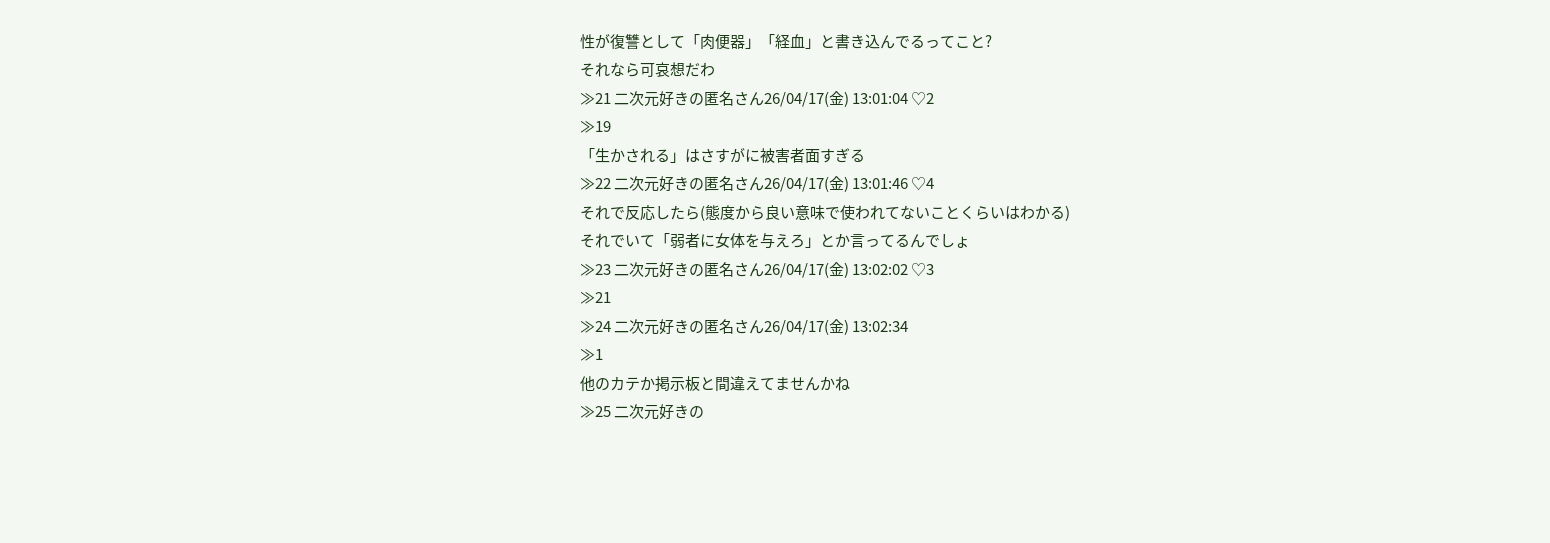性が復讐として「肉便器」「経血」と書き込んでるってこと?
それなら可哀想だわ
≫21 二次元好きの匿名さん26/04/17(金) 13:01:04 ♡2
≫19
「生かされる」はさすがに被害者面すぎる
≫22 二次元好きの匿名さん26/04/17(金) 13:01:46 ♡4
それで反応したら(態度から良い意味で使われてないことくらいはわかる)
それでいて「弱者に女体を与えろ」とか言ってるんでしょ
≫23 二次元好きの匿名さん26/04/17(金) 13:02:02 ♡3
≫21
≫24 二次元好きの匿名さん26/04/17(金) 13:02:34
≫1
他のカテか掲示板と間違えてませんかね
≫25 二次元好きの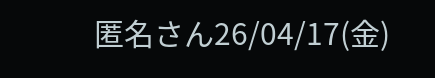匿名さん26/04/17(金)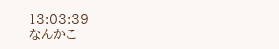13:03:39
なんかこ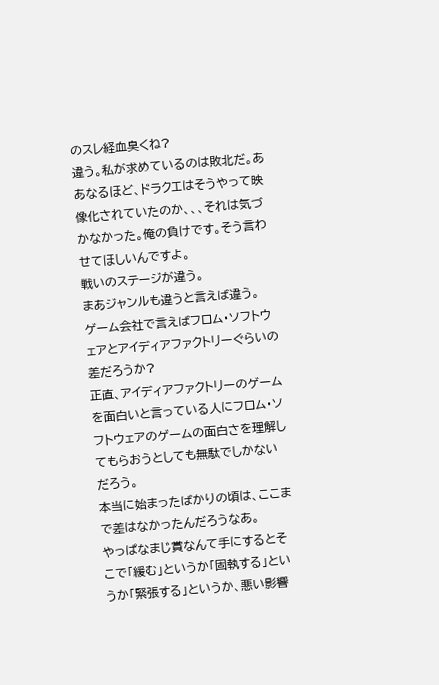のスレ経血臭くね?
違う。私が求めているのは敗北だ。ああなるほど、ドラクエはそうやって映像化されていたのか、、、それは気づかなかった。俺の負けです。そう言わせてほしいんですよ。
戦いのステージが違う。
まあジャンルも違うと言えば違う。
ゲーム会社で言えばフロム・ソフトウェアとアイディアファクトリーぐらいの差だろうか?
正直、アイディアファクトリーのゲームを面白いと言っている人にフロム・ソフトウェアのゲームの面白さを理解してもらおうとしても無駄でしかないだろう。
本当に始まったばかりの頃は、ここまで差はなかったんだろうなあ。
やっぱなまじ賞なんて手にするとそこで「緩む」というか「固執する」というか「緊張する」というか、悪い影響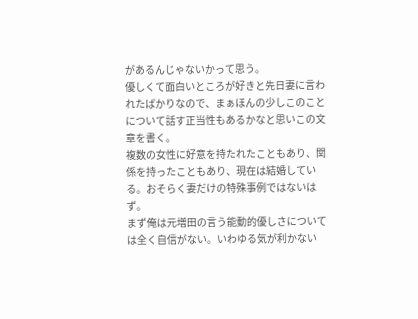があるんじゃないかって思う。
優しくて面白いところが好きと先日妻に言われたばかりなので、まぁほんの少しこのことについて話す正当性もあるかなと思いこの文章を書く。
複数の女性に好意を持たれたこともあり、関係を持ったこともあり、現在は結婚している。おそらく妻だけの特殊事例ではないはず。
まず俺は元増田の言う能動的優しさについては全く自信がない。いわゆる気が利かない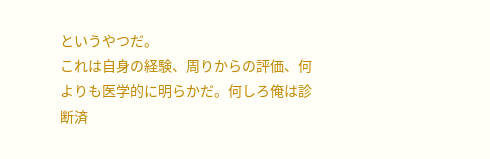というやつだ。
これは自身の経験、周りからの評価、何よりも医学的に明らかだ。何しろ俺は診断済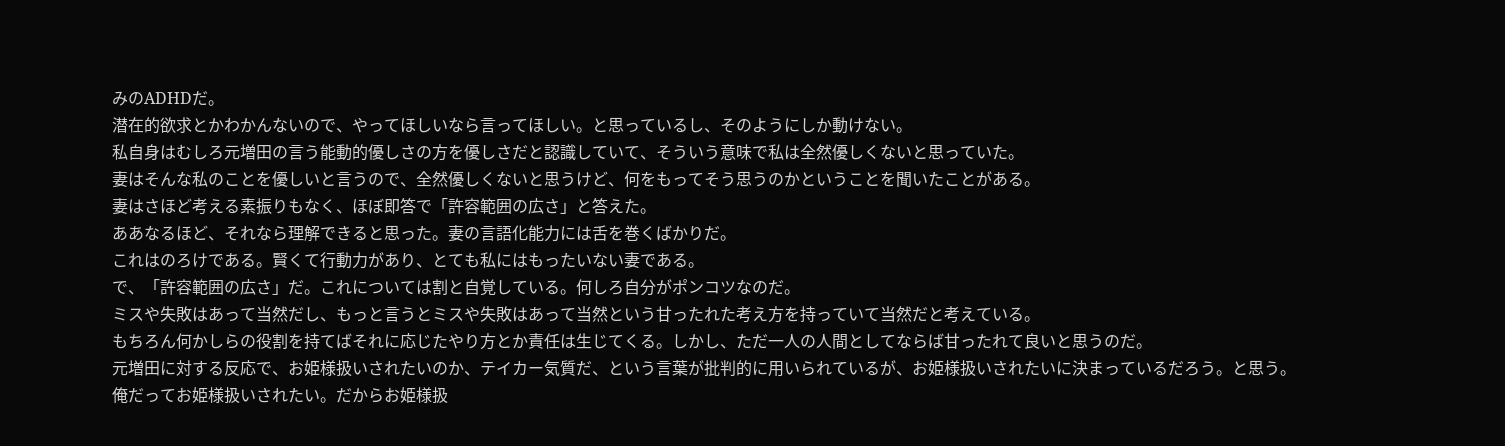みのADHDだ。
潜在的欲求とかわかんないので、やってほしいなら言ってほしい。と思っているし、そのようにしか動けない。
私自身はむしろ元増田の言う能動的優しさの方を優しさだと認識していて、そういう意味で私は全然優しくないと思っていた。
妻はそんな私のことを優しいと言うので、全然優しくないと思うけど、何をもってそう思うのかということを聞いたことがある。
妻はさほど考える素振りもなく、ほぼ即答で「許容範囲の広さ」と答えた。
ああなるほど、それなら理解できると思った。妻の言語化能力には舌を巻くばかりだ。
これはのろけである。賢くて行動力があり、とても私にはもったいない妻である。
で、「許容範囲の広さ」だ。これについては割と自覚している。何しろ自分がポンコツなのだ。
ミスや失敗はあって当然だし、もっと言うとミスや失敗はあって当然という甘ったれた考え方を持っていて当然だと考えている。
もちろん何かしらの役割を持てばそれに応じたやり方とか責任は生じてくる。しかし、ただ一人の人間としてならば甘ったれて良いと思うのだ。
元増田に対する反応で、お姫様扱いされたいのか、テイカー気質だ、という言葉が批判的に用いられているが、お姫様扱いされたいに決まっているだろう。と思う。
俺だってお姫様扱いされたい。だからお姫様扱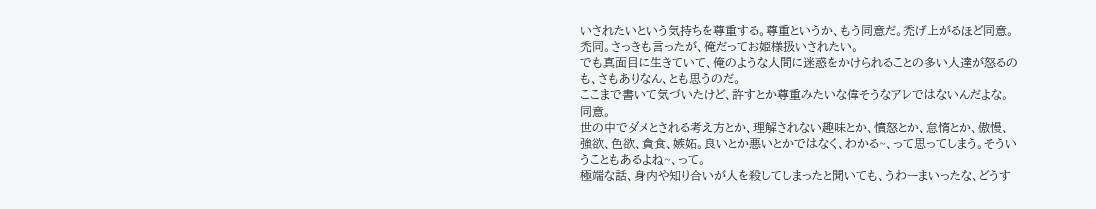いされたいという気持ちを尊重する。尊重というか、もう同意だ。禿げ上がるほど同意。禿同。さっきも言ったが、俺だってお姫様扱いされたい。
でも真面目に生きていて、俺のような人間に迷惑をかけられることの多い人達が怒るのも、さもありなん、とも思うのだ。
ここまで書いて気づいたけど、許すとか尊重みたいな偉そうなアレではないんだよな。同意。
世の中でダメとされる考え方とか、理解されない趣味とか、憤怒とか、怠惰とか、傲慢、強欲、色欲、貪食、嫉妬。良いとか悪いとかではなく、わかる~、って思ってしまう。そういうこともあるよね~、って。
極端な話、身内や知り合いが人を殺してしまったと聞いても、うわーまいったな、どうす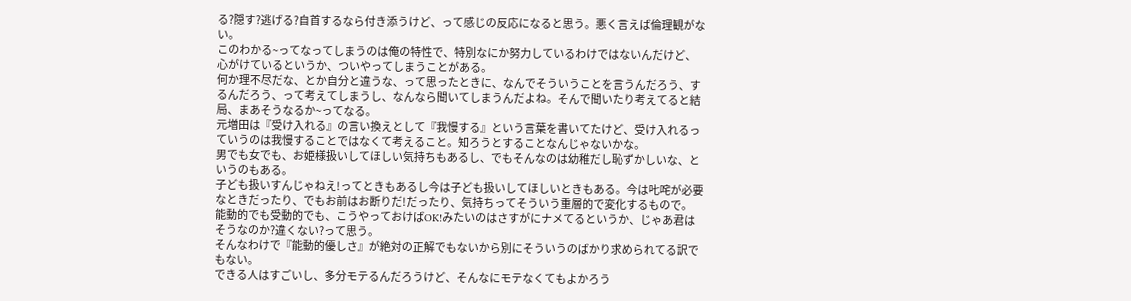る?隠す?逃げる?自首するなら付き添うけど、って感じの反応になると思う。悪く言えば倫理観がない。
このわかる~ってなってしまうのは俺の特性で、特別なにか努力しているわけではないんだけど、心がけているというか、ついやってしまうことがある。
何か理不尽だな、とか自分と違うな、って思ったときに、なんでそういうことを言うんだろう、するんだろう、って考えてしまうし、なんなら聞いてしまうんだよね。そんで聞いたり考えてると結局、まあそうなるか~ってなる。
元増田は『受け入れる』の言い換えとして『我慢する』という言葉を書いてたけど、受け入れるっていうのは我慢することではなくて考えること。知ろうとすることなんじゃないかな。
男でも女でも、お姫様扱いしてほしい気持ちもあるし、でもそんなのは幼稚だし恥ずかしいな、というのもある。
子ども扱いすんじゃねえ!ってときもあるし今は子ども扱いしてほしいときもある。今は𠮟咤が必要なときだったり、でもお前はお断りだ!だったり、気持ちってそういう重層的で変化するもので。
能動的でも受動的でも、こうやっておけばOK!みたいのはさすがにナメてるというか、じゃあ君はそうなのか?違くない?って思う。
そんなわけで『能動的優しさ』が絶対の正解でもないから別にそういうのばかり求められてる訳でもない。
できる人はすごいし、多分モテるんだろうけど、そんなにモテなくてもよかろう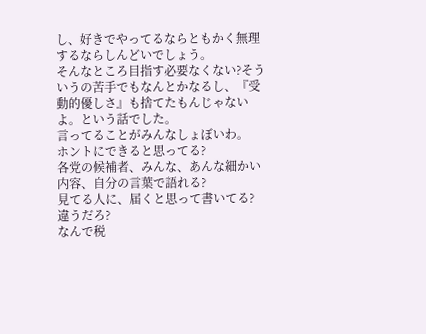し、好きでやってるならともかく無理するならしんどいでしょう。
そんなところ目指す必要なくない?そういうの苦手でもなんとかなるし、『受動的優しさ』も捨てたもんじゃないよ。という話でした。
言ってることがみんなしょぼいわ。
ホントにできると思ってる?
各党の候補者、みんな、あんな細かい内容、自分の言葉で語れる?
見てる人に、届くと思って書いてる?
違うだろ?
なんで税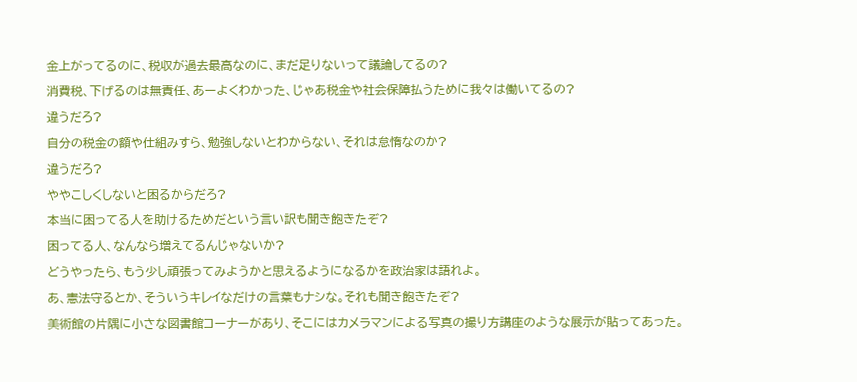金上がってるのに、税収が過去最高なのに、まだ足りないって議論してるの?
消費税、下げるのは無責任、あーよくわかった、じゃあ税金や社会保障払うために我々は働いてるの?
違うだろ?
自分の税金の額や仕組みすら、勉強しないとわからない、それは怠惰なのか?
違うだろ?
ややこしくしないと困るからだろ?
本当に困ってる人を助けるためだという言い訳も聞き飽きたぞ?
困ってる人、なんなら増えてるんじゃないか?
どうやったら、もう少し頑張ってみようかと思えるようになるかを政治家は語れよ。
あ、憲法守るとか、そういうキレイなだけの言葉もナシな。それも聞き飽きたぞ?
美術館の片隅に小さな図書館コーナーがあり、そこにはカメラマンによる写真の撮り方講座のような展示が貼ってあった。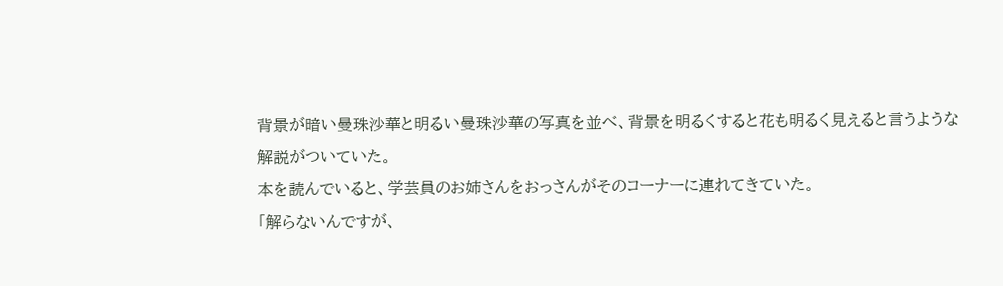背景が暗い曼珠沙華と明るい曼珠沙華の写真を並べ、背景を明るくすると花も明るく見えると言うような解説がついていた。
本を読んでいると、学芸員のお姉さんをおっさんがそのコーナーに連れてきていた。
「解らないんですが、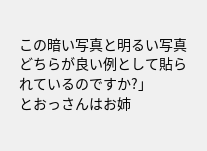この暗い写真と明るい写真どちらが良い例として貼られているのですか?」
とおっさんはお姉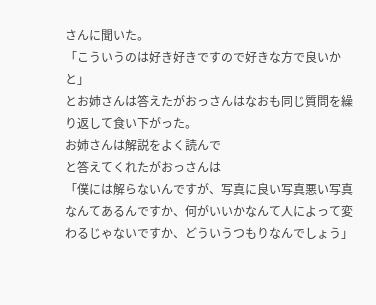さんに聞いた。
「こういうのは好き好きですので好きな方で良いかと」
とお姉さんは答えたがおっさんはなおも同じ質問を繰り返して食い下がった。
お姉さんは解説をよく読んで
と答えてくれたがおっさんは
「僕には解らないんですが、写真に良い写真悪い写真なんてあるんですか、何がいいかなんて人によって変わるじゃないですか、どういうつもりなんでしょう」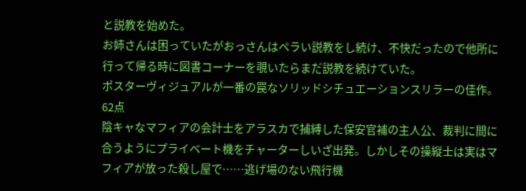と説教を始めた。
お姉さんは困っていたがおっさんはペラい説教をし続け、不快だったので他所に行って帰る時に図書コーナーを覗いたらまだ説教を続けていた。
ポスターヴィジュアルが一番の罠なソリッドシチュエーションスリラーの佳作。62点
陰キャなマフィアの会計士をアラスカで捕縛した保安官補の主人公、裁判に間に合うようにプライベート機をチャーターしいざ出発。しかしその操縦士は実はマフィアが放った殺し屋で……逃げ場のない飛行機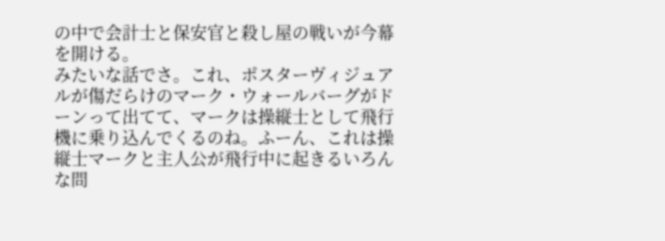の中で会計士と保安官と殺し屋の戦いが今幕を開ける。
みたいな話でさ。これ、ポスターヴィジュアルが傷だらけのマーク・ウォールバーグがドーンって出てて、マークは操縦士として飛行機に乗り込んでくるのね。ふーん、これは操縦士マークと主人公が飛行中に起きるいろんな問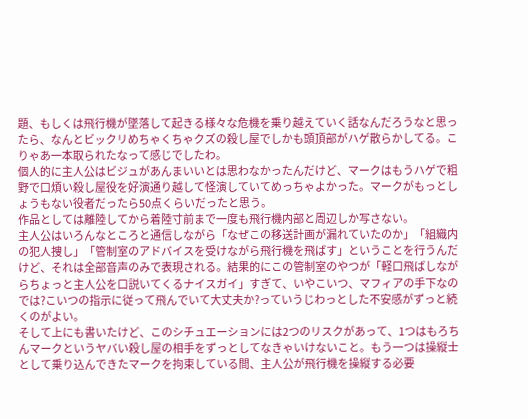題、もしくは飛行機が墜落して起きる様々な危機を乗り越えていく話なんだろうなと思ったら、なんとビックリめちゃくちゃクズの殺し屋でしかも頭頂部がハゲ散らかしてる。こりゃあ一本取られたなって感じでしたわ。
個人的に主人公はビジュがあんまいいとは思わなかったんだけど、マークはもうハゲで粗野で口煩い殺し屋役を好演通り越して怪演していてめっちゃよかった。マークがもっとしょうもない役者だったら50点くらいだったと思う。
作品としては離陸してから着陸寸前まで一度も飛行機内部と周辺しか写さない。
主人公はいろんなところと通信しながら「なぜこの移送計画が漏れていたのか」「組織内の犯人捜し」「管制室のアドバイスを受けながら飛行機を飛ばす」ということを行うんだけど、それは全部音声のみで表現される。結果的にこの管制室のやつが「軽口飛ばしながらちょっと主人公を口説いてくるナイスガイ」すぎて、いやこいつ、マフィアの手下なのでは?こいつの指示に従って飛んでいて大丈夫か?っていうじわっとした不安感がずっと続くのがよい。
そして上にも書いたけど、このシチュエーションには2つのリスクがあって、1つはもろちんマークというヤバい殺し屋の相手をずっとしてなきゃいけないこと。もう一つは操縦士として乗り込んできたマークを拘束している間、主人公が飛行機を操縦する必要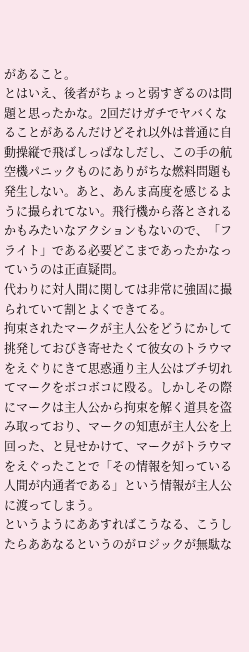があること。
とはいえ、後者がちょっと弱すぎるのは問題と思ったかな。2回だけガチでヤバくなることがあるんだけどそれ以外は普通に自動操縦で飛ばしっぱなしだし、この手の航空機パニックものにありがちな燃料問題も発生しない。あと、あんま高度を感じるように撮られてない。飛行機から落とされるかもみたいなアクションもないので、「フライト」である必要どこまであったかなっていうのは正直疑問。
代わりに対人間に関しては非常に強固に撮られていて割とよくできてる。
拘束されたマークが主人公をどうにかして挑発しておびき寄せたくて彼女のトラウマをえぐりにきて思惑通り主人公はブチ切れてマークをボコボコに殴る。しかしその際にマークは主人公から拘束を解く道具を盗み取っており、マークの知恵が主人公を上回った、と見せかけて、マークがトラウマをえぐったことで「その情報を知っている人間が内通者である」という情報が主人公に渡ってしまう。
というようにああすればこうなる、こうしたらああなるというのがロジックが無駄な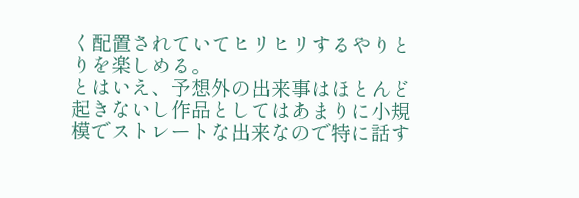く配置されていてヒリヒリするやりとりを楽しめる。
とはいえ、予想外の出来事はほとんど起きないし作品としてはあまりに小規模でストレートな出来なので特に話す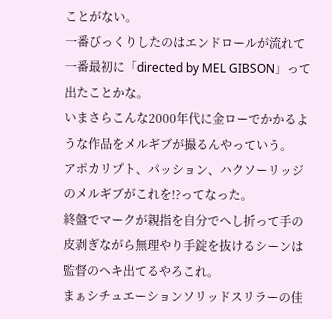ことがない。
一番びっくりしたのはエンドロールが流れて一番最初に「directed by MEL GIBSON」って出たことかな。
いまさらこんな2000年代に金ローでかかるような作品をメルギブが撮るんやっていう。
アポカリプト、パッション、ハクソーリッジのメルギブがこれを!?ってなった。
終盤でマークが親指を自分でへし折って手の皮剥ぎながら無理やり手錠を抜けるシーンは監督のヘキ出てるやろこれ。
まぁシチュエーションソリッドスリラーの佳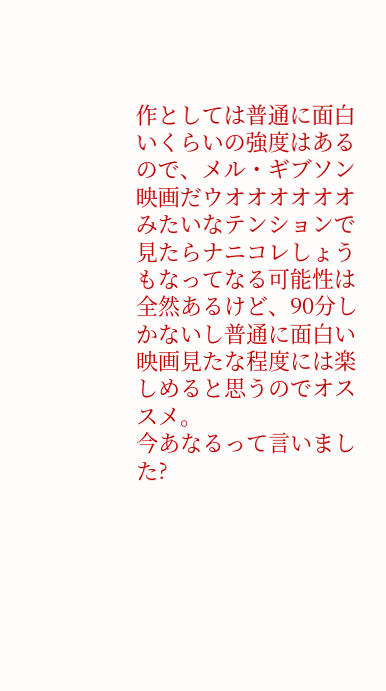作としては普通に面白いくらいの強度はあるので、メル・ギブソン映画だウオオオオオオみたいなテンションで見たらナニコレしょうもなってなる可能性は全然あるけど、90分しかないし普通に面白い映画見たな程度には楽しめると思うのでオススメ。
今あなるって言いました?